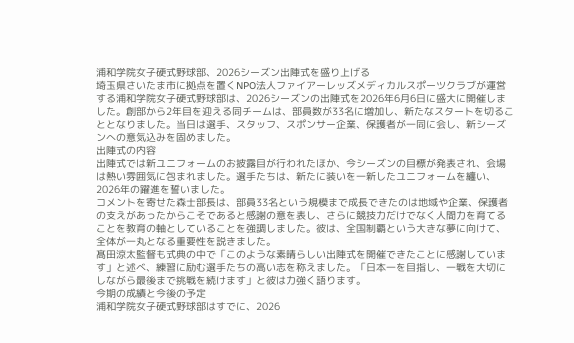浦和学院女子硬式野球部、2026シーズン出陣式を盛り上げる
埼玉県さいたま市に拠点を置くNPO法人ファイアーレッズメディカルスポーツクラブが運営する浦和学院女子硬式野球部は、2026シーズンの出陣式を2026年6月6日に盛大に開催しました。創部から2年目を迎える同チームは、部員数が33名に増加し、新たなスタートを切ることとなりました。当日は選手、スタッフ、スポンサー企業、保護者が一同に会し、新シーズンへの意気込みを固めました。
出陣式の内容
出陣式では新ユニフォームのお披露目が行われたほか、今シーズンの目標が発表され、会場は熱い雰囲気に包まれました。選手たちは、新たに装いを一新したユニフォームを纏い、2026年の躍進を誓いました。
コメントを寄せた森士部長は、部員33名という規模まで成長できたのは地域や企業、保護者の支えがあったからこそであると感謝の意を表し、さらに競技力だけでなく人間力を育てることを教育の軸としていることを強調しました。彼は、全国制覇という大きな夢に向けて、全体が一丸となる重要性を説きました。
髙田涼太監督も式典の中で「このような素晴らしい出陣式を開催できたことに感謝しています」と述べ、練習に励む選手たちの高い志を称えました。「日本一を目指し、一戦を大切にしながら最後まで挑戦を続けます」と彼は力強く語ります。
今期の成績と今後の予定
浦和学院女子硬式野球部はすでに、2026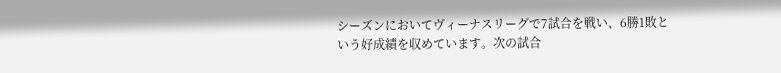シーズンにおいてヴィーナスリーグで7試合を戦い、6勝1敗という好成績を収めています。次の試合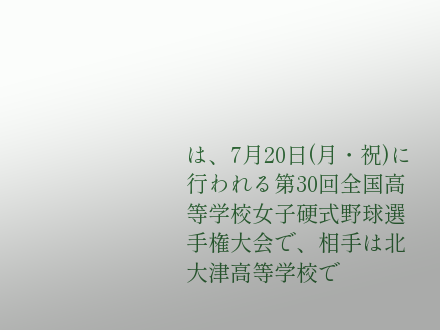は、7月20日(月・祝)に行われる第30回全国高等学校女子硬式野球選手権大会で、相手は北大津高等学校で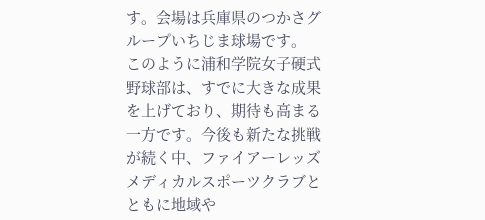す。会場は兵庫県のつかさグループいちじま球場です。
このように浦和学院女子硬式野球部は、すでに大きな成果を上げており、期待も高まる一方です。今後も新たな挑戦が続く中、ファイアーレッズメディカルスポーツクラブとともに地域や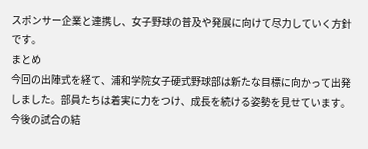スポンサー企業と連携し、女子野球の普及や発展に向けて尽力していく方針です。
まとめ
今回の出陣式を経て、浦和学院女子硬式野球部は新たな目標に向かって出発しました。部員たちは着実に力をつけ、成長を続ける姿勢を見せています。今後の試合の結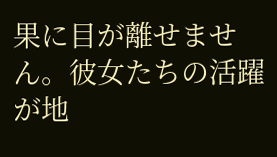果に目が離せません。彼女たちの活躍が地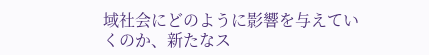域社会にどのように影響を与えていくのか、新たなス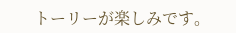トーリーが楽しみです。